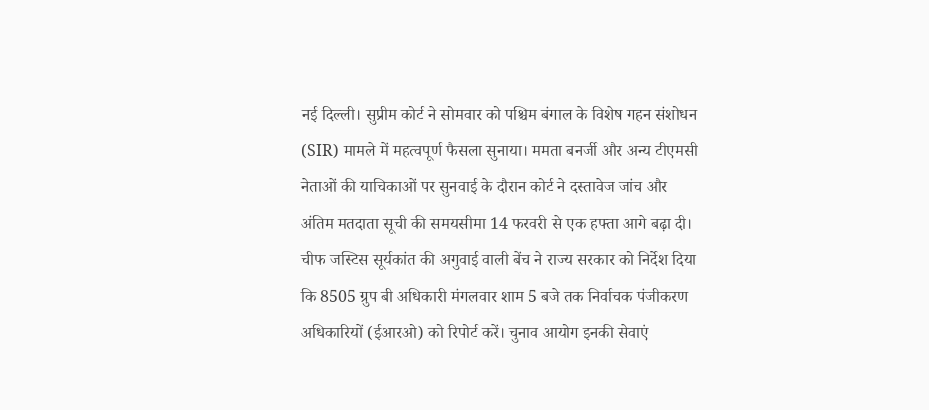नई दिल्ली। सुप्रीम कोर्ट ने सोमवार को पश्चिम बंगाल के विशेष गहन संशोधन (SIR) मामले में महत्वपूर्ण फैसला सुनाया। ममता बनर्जी और अन्य टीएमसी नेताओं की याचिकाओं पर सुनवाई के दौरान कोर्ट ने दस्तावेज जांच और अंतिम मतदाता सूची की समयसीमा 14 फरवरी से एक हफ्ता आगे बढ़ा दी।
चीफ जस्टिस सूर्यकांत की अगुवाई वाली बेंच ने राज्य सरकार को निर्देश दिया कि 8505 ग्रुप बी अधिकारी मंगलवार शाम 5 बजे तक निर्वाचक पंजीकरण अधिकारियों (ईआरओ) को रिपोर्ट करें। चुनाव आयोग इनकी सेवाएं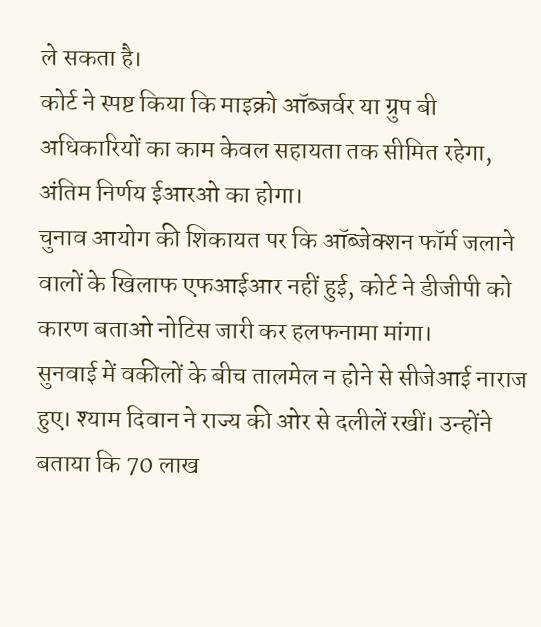ले सकता है।
कोर्ट ने स्पष्ट किया कि माइक्रो ऑब्जर्वर या ग्रुप बी अधिकारियों का काम केवल सहायता तक सीमित रहेगा, अंतिम निर्णय ईआरओ का होगा।
चुनाव आयोग की शिकायत पर कि ऑब्जेक्शन फॉर्म जलाने वालों के खिलाफ एफआईआर नहीं हुई, कोर्ट ने डीजीपी को कारण बताओ नोटिस जारी कर हलफनामा मांगा।
सुनवाई में वकीलों के बीच तालमेल न होने से सीजेआई नाराज हुए। श्याम दिवान ने राज्य की ओर से दलीलें रखीं। उन्होंने बताया कि 70 लाख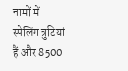नामों में स्पेलिंग त्रुटियां हैं और 8500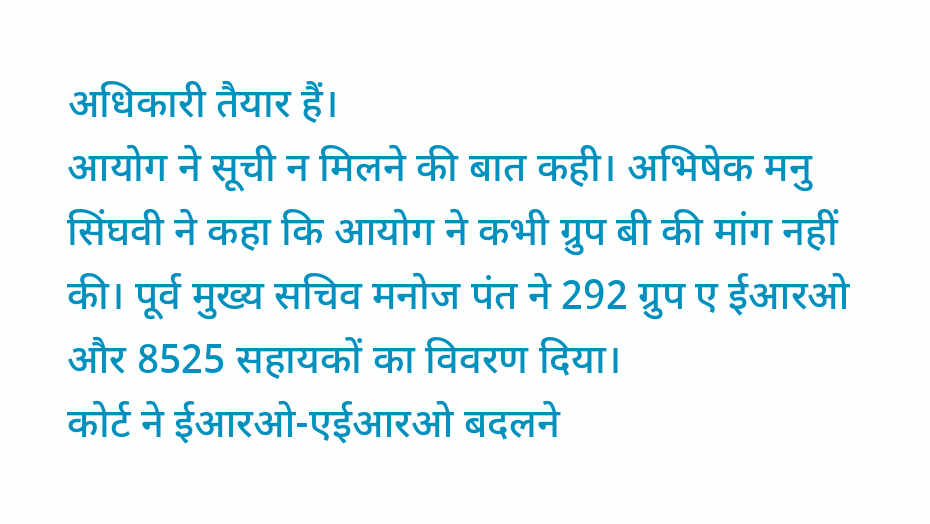अधिकारी तैयार हैं।
आयोग ने सूची न मिलने की बात कही। अभिषेक मनु सिंघवी ने कहा कि आयोग ने कभी ग्रुप बी की मांग नहीं की। पूर्व मुख्य सचिव मनोज पंत ने 292 ग्रुप ए ईआरओ और 8525 सहायकों का विवरण दिया।
कोर्ट ने ईआरओ-एईआरओ बदलने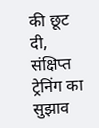की छूट दी, संक्षिप्त ट्रेनिंग का सुझाव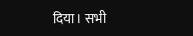दिया। सभी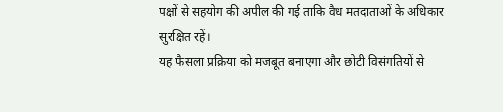पक्षों से सहयोग की अपील की गई ताकि वैध मतदाताओं के अधिकार सुरक्षित रहें।
यह फैसला प्रक्रिया को मजबूत बनाएगा और छोटी विसंगतियों से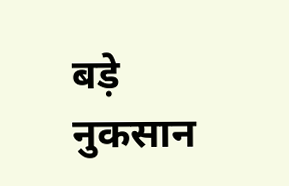बड़े नुकसान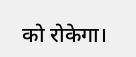को रोकेगा।